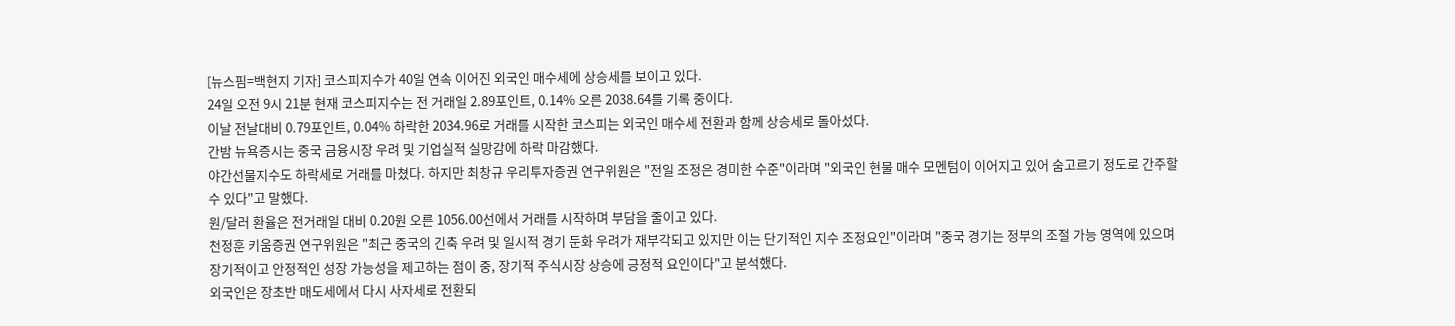[뉴스핌=백현지 기자] 코스피지수가 40일 연속 이어진 외국인 매수세에 상승세를 보이고 있다.
24일 오전 9시 21분 현재 코스피지수는 전 거래일 2.89포인트, 0.14% 오른 2038.64를 기록 중이다.
이날 전날대비 0.79포인트, 0.04% 하락한 2034.96로 거래를 시작한 코스피는 외국인 매수세 전환과 함께 상승세로 돌아섰다.
간밤 뉴욕증시는 중국 금융시장 우려 및 기업실적 실망감에 하락 마감했다.
야간선물지수도 하락세로 거래를 마쳤다. 하지만 최창규 우리투자증권 연구위원은 "전일 조정은 경미한 수준"이라며 "외국인 현물 매수 모멘텀이 이어지고 있어 숨고르기 정도로 간주할 수 있다"고 말했다.
원/달러 환율은 전거래일 대비 0.20원 오른 1056.00선에서 거래를 시작하며 부담을 줄이고 있다.
천정훈 키움증권 연구위원은 "최근 중국의 긴축 우려 및 일시적 경기 둔화 우려가 재부각되고 있지만 이는 단기적인 지수 조정요인"이라며 "중국 경기는 정부의 조절 가능 영역에 있으며 장기적이고 안정적인 성장 가능성을 제고하는 점이 중, 장기적 주식시장 상승에 긍정적 요인이다"고 분석했다.
외국인은 장초반 매도세에서 다시 사자세로 전환되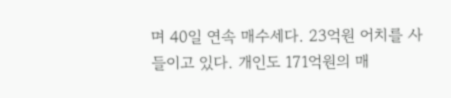며 40일 연속 매수세다. 23억원 어치를 사들이고 있다. 개인도 171억원의 매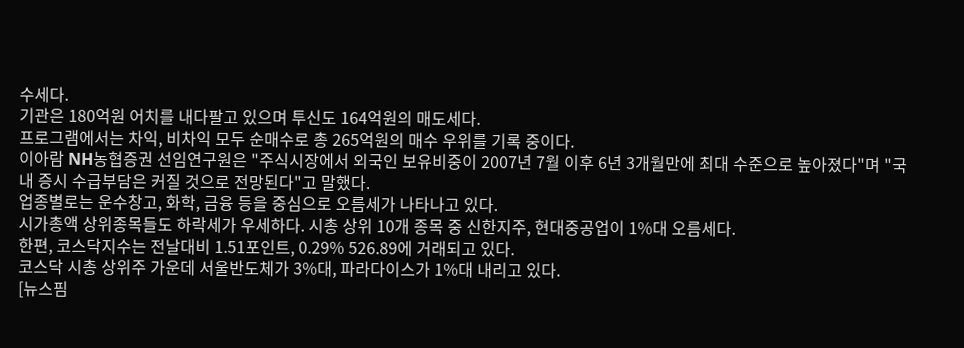수세다.
기관은 180억원 어치를 내다팔고 있으며 투신도 164억원의 매도세다.
프로그램에서는 차익, 비차익 모두 순매수로 총 265억원의 매수 우위를 기록 중이다.
이아람 NH농협증권 선임연구원은 "주식시장에서 외국인 보유비중이 2007년 7월 이후 6년 3개월만에 최대 수준으로 높아졌다"며 "국내 증시 수급부담은 커질 것으로 전망된다"고 말했다.
업종별로는 운수창고, 화학, 금융 등을 중심으로 오름세가 나타나고 있다.
시가총액 상위종목들도 하락세가 우세하다. 시총 상위 10개 종목 중 신한지주, 현대중공업이 1%대 오름세다.
한편, 코스닥지수는 전날대비 1.51포인트, 0.29% 526.89에 거래되고 있다.
코스닥 시총 상위주 가운데 서울반도체가 3%대, 파라다이스가 1%대 내리고 있다.
[뉴스핌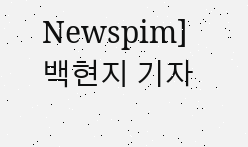Newspim] 백현지 기자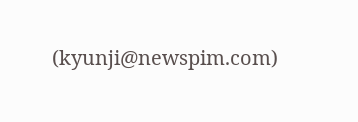(kyunji@newspim.com)